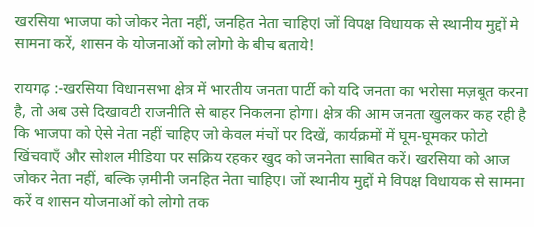खरसिया भाजपा को जोकर नेता नहीं, जनहित नेता चाहिएl जों विपक्ष विधायक से स्थानीय मुद्दों मे सामना करें, शासन के योजनाओं को लोगो के बीच बताये!

रायगढ़ :-खरसिया विधानसभा क्षेत्र में भारतीय जनता पार्टी को यदि जनता का भरोसा मज़बूत करना है, तो अब उसे दिखावटी राजनीति से बाहर निकलना होगा। क्षेत्र की आम जनता खुलकर कह रही है कि भाजपा को ऐसे नेता नहीं चाहिए जो केवल मंचों पर दिखें, कार्यक्रमों में घूम-घूमकर फोटो खिंचवाएँ और सोशल मीडिया पर सक्रिय रहकर खुद को जननेता साबित करें। खरसिया को आज जोकर नेता नहीं, बल्कि ज़मीनी जनहित नेता चाहिए। जों स्थानीय मुद्दों मे विपक्ष विधायक से सामना करें व शासन योजनाओं को लोगो तक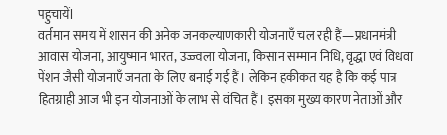पहुचायेंl
वर्तमान समय में शासन की अनेक जनकल्याणकारी योजनाएँ चल रही हैं—प्रधानमंत्री आवास योजना, आयुष्मान भारत, उज्ज्वला योजना, किसान सम्मान निधि, वृद्धा एवं विधवा पेंशन जैसी योजनाएँ जनता के लिए बनाई गई हैं। लेकिन हकीकत यह है कि कई पात्र हितग्राही आज भी इन योजनाओं के लाभ से वंचित हैं। इसका मुख्य कारण नेताओं और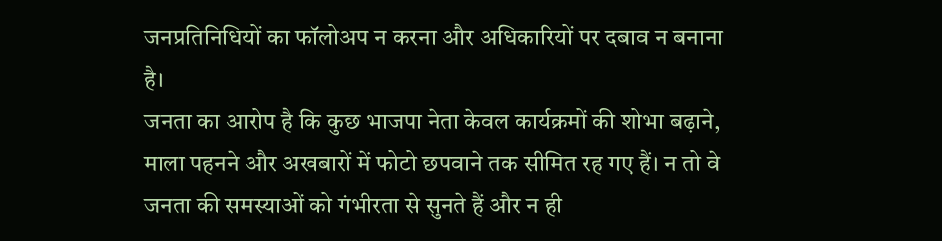जनप्रतिनिधियों का फॉलोअप न करना और अधिकारियों पर दबाव न बनाना है।
जनता का आरोप है कि कुछ भाजपा नेता केवल कार्यक्रमों की शोभा बढ़ाने, माला पहनने और अखबारों में फोटो छपवाने तक सीमित रह गए हैं। न तो वे जनता की समस्याओं को गंभीरता से सुनते हैं और न ही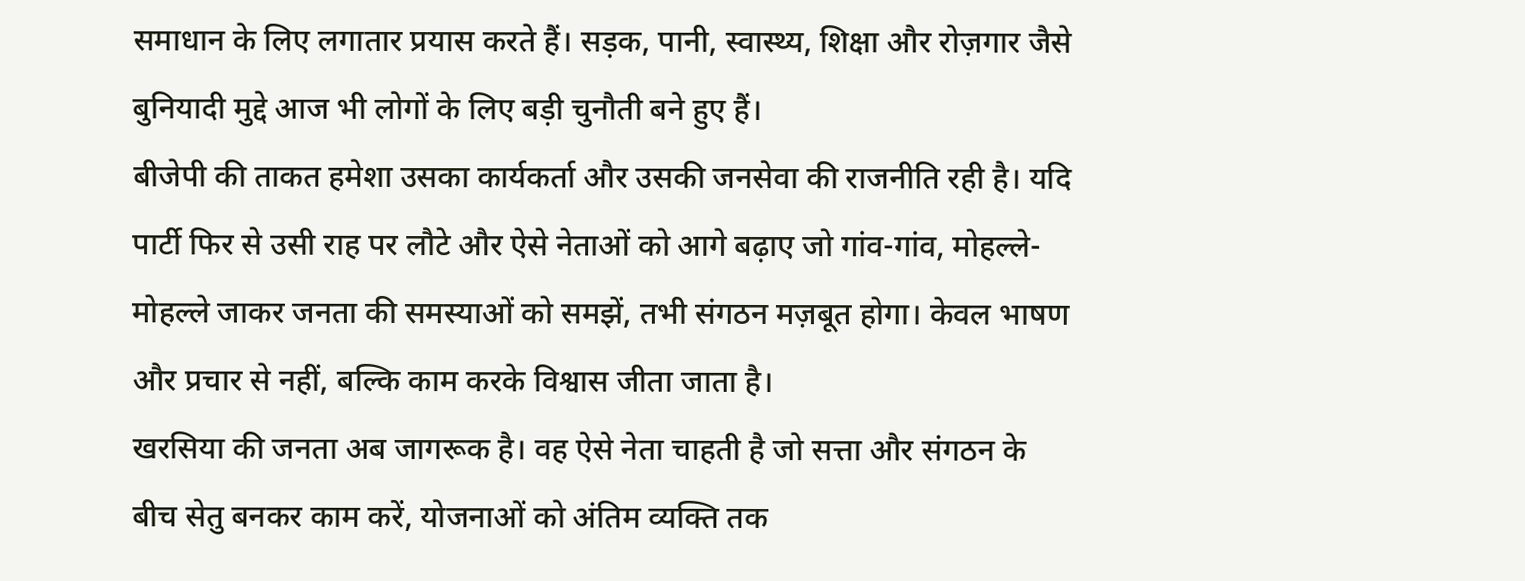समाधान के लिए लगातार प्रयास करते हैं। सड़क, पानी, स्वास्थ्य, शिक्षा और रोज़गार जैसे बुनियादी मुद्दे आज भी लोगों के लिए बड़ी चुनौती बने हुए हैं।
बीजेपी की ताकत हमेशा उसका कार्यकर्ता और उसकी जनसेवा की राजनीति रही है। यदि पार्टी फिर से उसी राह पर लौटे और ऐसे नेताओं को आगे बढ़ाए जो गांव-गांव, मोहल्ले-मोहल्ले जाकर जनता की समस्याओं को समझें, तभी संगठन मज़बूत होगा। केवल भाषण और प्रचार से नहीं, बल्कि काम करके विश्वास जीता जाता है।
खरसिया की जनता अब जागरूक है। वह ऐसे नेता चाहती है जो सत्ता और संगठन के बीच सेतु बनकर काम करें, योजनाओं को अंतिम व्यक्ति तक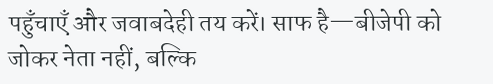पहुँचाएँ और जवाबदेही तय करें। साफ है—बीजेपी को जोकर नेता नहीं, बल्कि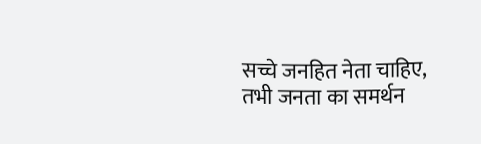सच्चे जनहित नेता चाहिए, तभी जनता का समर्थन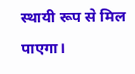स्थायी रूप से मिल पाएगा।